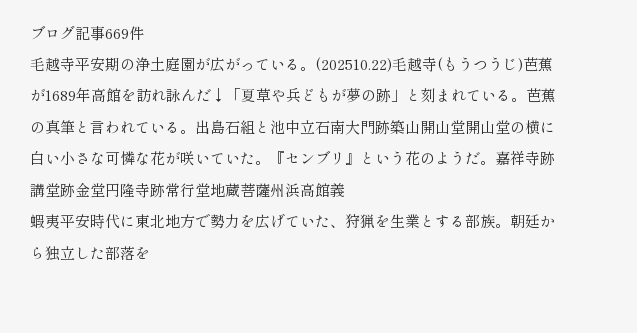ブログ記事669件
毛越寺平安期の浄土庭園が広がっている。(202510.22)毛越寺(もうつうじ)芭蕉が1689年高館を訪れ詠んだ↓「夏草や兵どもが夢の跡」と刻まれている。芭蕉の真筆と言われている。出島石組と池中立石南大門跡築山開山堂開山堂の横に白い小さな可憐な花が咲いていた。『センブリ』という花のようだ。嘉祥寺跡講堂跡金堂円隆寺跡常行堂地蔵菩薩州浜高館義
蝦夷平安時代に東北地方で勢力を広げていた、狩猟を生業とする部族。朝廷から独立した部落を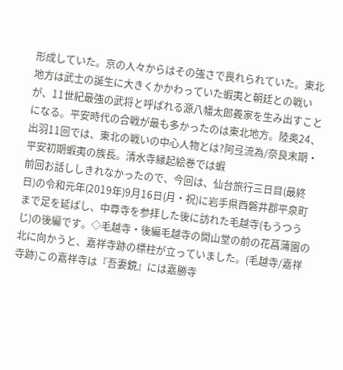形成していた。京の人々からはその強さで畏れられていた。東北地方は武士の誕生に大きくかかわっていた蝦夷と朝廷との戦いが、11世紀最強の武将と呼ばれる源八幡太郎義家を生み出すことになる。平安時代の合戦が最も多かったのは東北地方。陸奥24、出羽11回では、東北の戦いの中心人物とは?阿弖流為/奈良末期・平安初期蝦夷の族長。清水寺縁起絵巻では蝦
前回お話ししきれなかったので、今回は、仙台旅行三日目(最終日)の令和元年(2019年)9月16日(月・祝)に岩手県西磐井郡平泉町まで足を延ばし、中尊寺を参拝した後に訪れた毛越寺(もうつうじ)の後編です。◇毛越寺・後編毛越寺の開山堂の前の花菖蒲園の北に向かうと、嘉祥寺跡の標柱が立っていました。(毛越寺/嘉祥寺跡)この嘉祥寺は『吾妻鏡』には嘉勝寺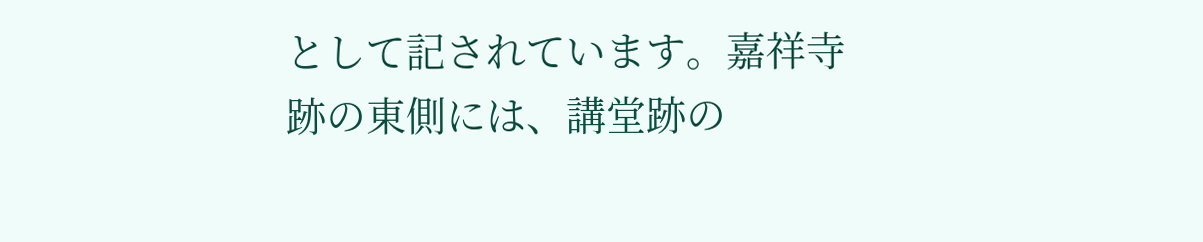として記されています。嘉祥寺跡の東側には、講堂跡の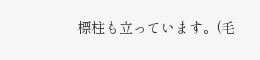標柱も立っています。(毛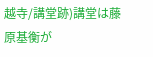越寺/講堂跡)講堂は藤原基衡が